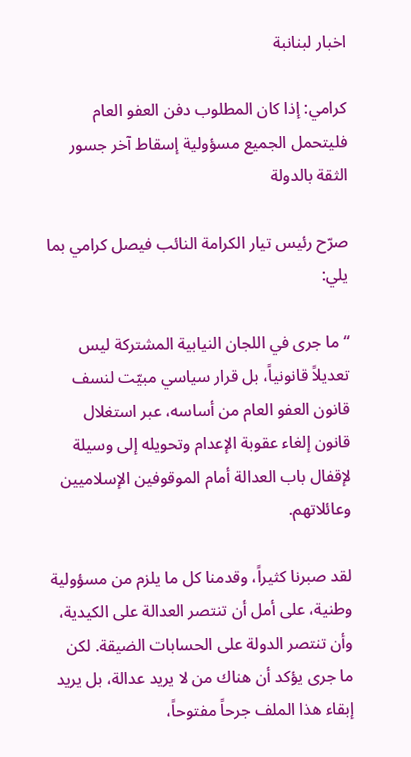اخبار لبنانبة

كرامي: إذا كان المطلوب دفن العفو العام فليتحمل الجميع مسؤولية إسقاط آخر جسور الثقة بالدولة

صرّح رئيس تيار الكرامة النائب فيصل كرامي بما يلي:

“ما جرى في اللجان النيابية المشتركة ليس تعديلاً قانونياً، بل قرار سياسي مبيّت لنسف قانون العفو العام من أساسه، عبر استغلال قانون إلغاء عقوبة الإعدام وتحويله إلى وسيلة لإقفال باب العدالة أمام الموقوفين الإسلاميين وعائلاتهم.

لقد صبرنا كثيراً، وقدمنا كل ما يلزم من مسؤولية وطنية، على أمل أن تنتصر العدالة على الكيدية، وأن تنتصر الدولة على الحسابات الضيقة. لكن ما جرى يؤكد أن هناك من لا يريد عدالة، بل يريد إبقاء هذا الملف جرحاً مفتوحاً،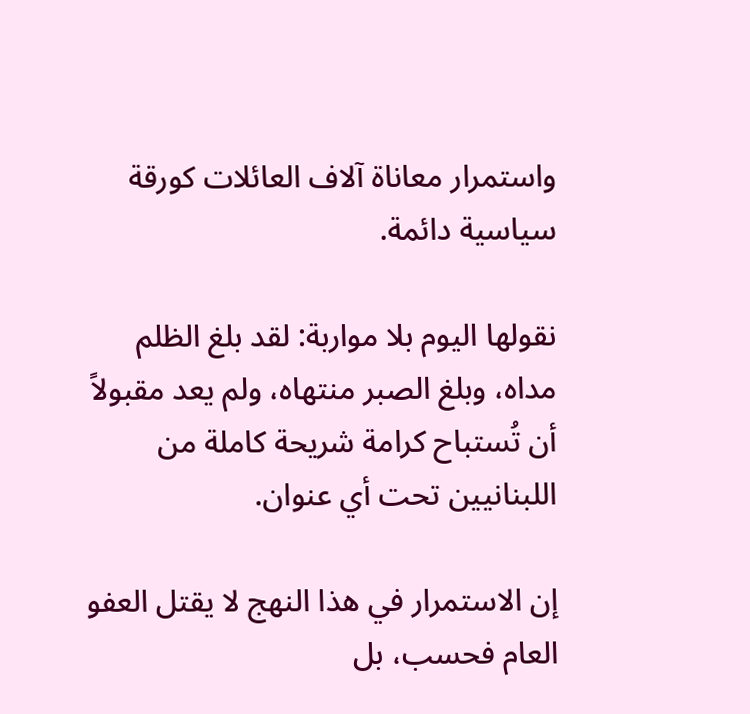واستمرار معاناة آلاف العائلات كورقة سياسية دائمة.

نقولها اليوم بلا مواربة: لقد بلغ الظلم مداه، وبلغ الصبر منتهاه، ولم يعد مقبولاً أن تُستباح كرامة شريحة كاملة من اللبنانيين تحت أي عنوان.

إن الاستمرار في هذا النهج لا يقتل العفو العام فحسب، بل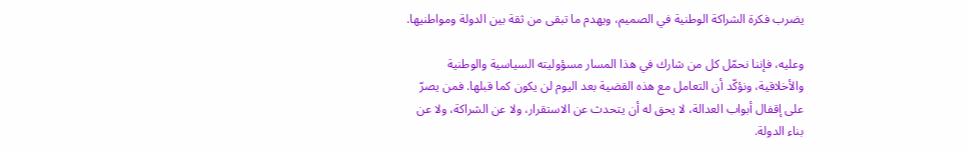يضرب فكرة الشراكة الوطنية في الصميم، ويهدم ما تبقى من ثقة بين الدولة ومواطنيها.

وعليه، فإننا نحمّل كل من شارك في هذا المسار مسؤوليته السياسية والوطنية والأخلاقية، ونؤكّد أن التعامل مع هذه القضية بعد اليوم لن يكون كما قبلها. فمن يصرّ على إقفال أبواب العدالة، لا يحق له أن يتحدث عن الاستقرار، ولا عن الشراكة، ولا عن بناء الدولة.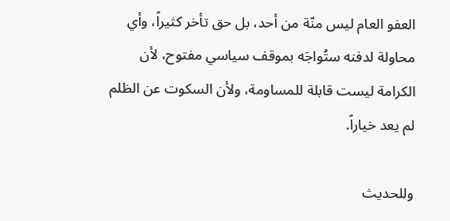العفو العام ليس منّة من أحد، بل حق تأخر كثيراً، وأي محاولة لدفنه ستُواجَه بموقف سياسي مفتوح، لأن الكرامة ليست قابلة للمساومة، ولأن السكوت عن الظلم لم يعد خياراً.

وللحديث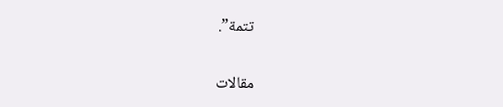تتمة”.

مقالات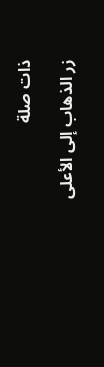ذات صلة

زر الذهاب إلى الأعلى